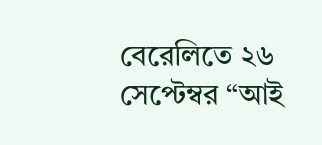বেরেলিতে ২৬ সেপ্টেম্বর “আই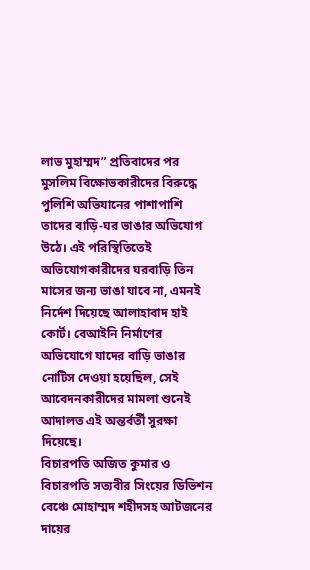লাভ মুহাম্মদ” প্রতিবাদের পর মুসলিম বিক্ষোভকারীদের বিরুদ্ধে পুলিশি অভিযানের পাশাপাশি তাদের বাড়ি-ঘর ভাঙার অভিযোগ উঠে। এই পরিস্থিতিতেই অভিযোগকারীদের ঘরবাড়ি তিন মাসের জন্য ভাঙা যাবে না, এমনই নির্দেশ দিয়েছে আলাহাবাদ হাই কোর্ট। বেআইনি নির্মাণের অভিযোগে যাদের বাড়ি ভাঙার নোটিস দেওয়া হয়েছিল, সেই আবেদনকারীদের মামলা শুনেই আদালত এই অন্তর্বর্তী সুরক্ষা দিয়েছে।
বিচারপতি অজিত কুমার ও বিচারপতি সত্যবীর সিংয়ের ডিভিশন বেঞ্চে মোহাম্মদ শহীদসহ আটজনের দায়ের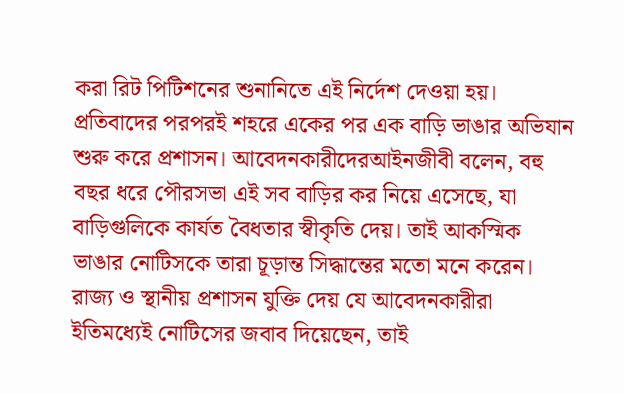করা রিট পিটিশনের শুনানিতে এই নির্দেশ দেওয়া হয়। প্রতিবাদের পরপরই শহরে একের পর এক বাড়ি ভাঙার অভিযান শুরু করে প্রশাসন। আবেদনকারীদেরআইনজীবী বলেন, বহু বছর ধরে পৌরসভা এই সব বাড়ির কর নিয়ে এসেছে, যা বাড়িগুলিকে কার্যত বৈধতার স্বীকৃতি দেয়। তাই আকস্মিক ভাঙার নোটিসকে তারা চূড়ান্ত সিদ্ধান্তের মতো মনে করেন।
রাজ্য ও স্থানীয় প্রশাসন যুক্তি দেয় যে আবেদনকারীরা ইতিমধ্যেই নোটিসের জবাব দিয়েছেন, তাই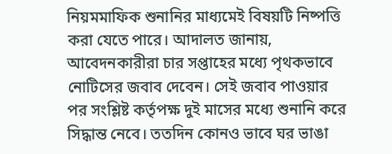নিয়মমাফিক শুনানির মাধ্যমেই বিষয়টি নিষ্পত্তি করা যেতে পারে। আদালত জানায়, আবেদনকারীরা চার সপ্তাহের মধ্যে পৃথকভাবে নোটিসের জবাব দেবেন। সেই জবাব পাওয়ার পর সংশ্লিষ্ট কর্তৃপক্ষ দুই মাসের মধ্যে শুনানি করে সিদ্ধান্ত নেবে। ততদিন কোনও ভাবে ঘর ভাঙা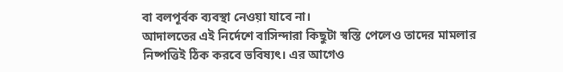বা বলপূর্বক ব্যবস্থা নেওয়া যাবে না।
আদালতের এই নির্দেশে বাসিন্দারা কিছুটা স্বস্তি পেলেও তাদের মামলার নিষ্পত্তিই ঠিক করবে ভবিষ্যৎ। এর আগেও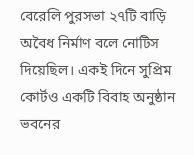বেরেলি পুরসভা ২৭টি বাড়ি অবৈধ নির্মাণ বলে নোটিস দিয়েছিল। একই দিনে সুপ্রিম কোর্টও একটি বিবাহ অনুষ্ঠান ভবনের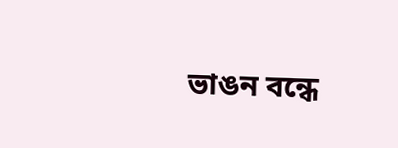ভাঙন বন্ধে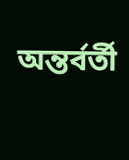অন্তর্বর্তী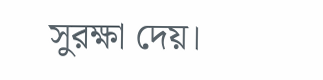সুরক্ষা দেয়।